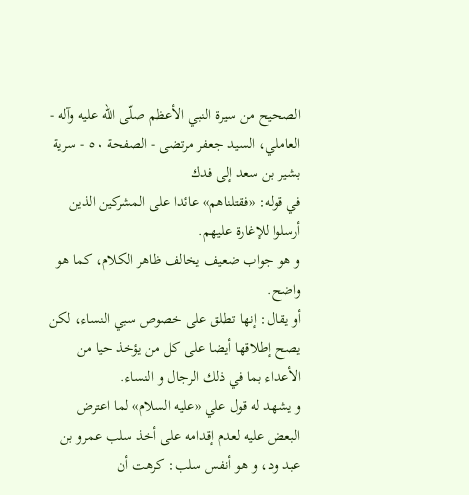الصحيح من سيرة النبي الأعظم صلّى الله عليه وآله - العاملي، السيد جعفر مرتضى - الصفحة ٥٠ - سرية بشير بن سعد إلى فدك
في قوله: «فقتلناهم» عائدا على المشركين الذين أرسلوا للإغارة عليهم.
و هو جواب ضعيف يخالف ظاهر الكلام، كما هو واضح.
أو يقال: إنها تطلق على خصوص سبي النساء، لكن يصح إطلاقها أيضا على كل من يؤخذ حيا من الأعداء بما في ذلك الرجال و النساء.
و يشهد له قول علي «عليه السلام» لما اعترض البعض عليه لعدم إقدامه على أخذ سلب عمرو بن عبد ود، و هو أنفس سلب: كرهت أن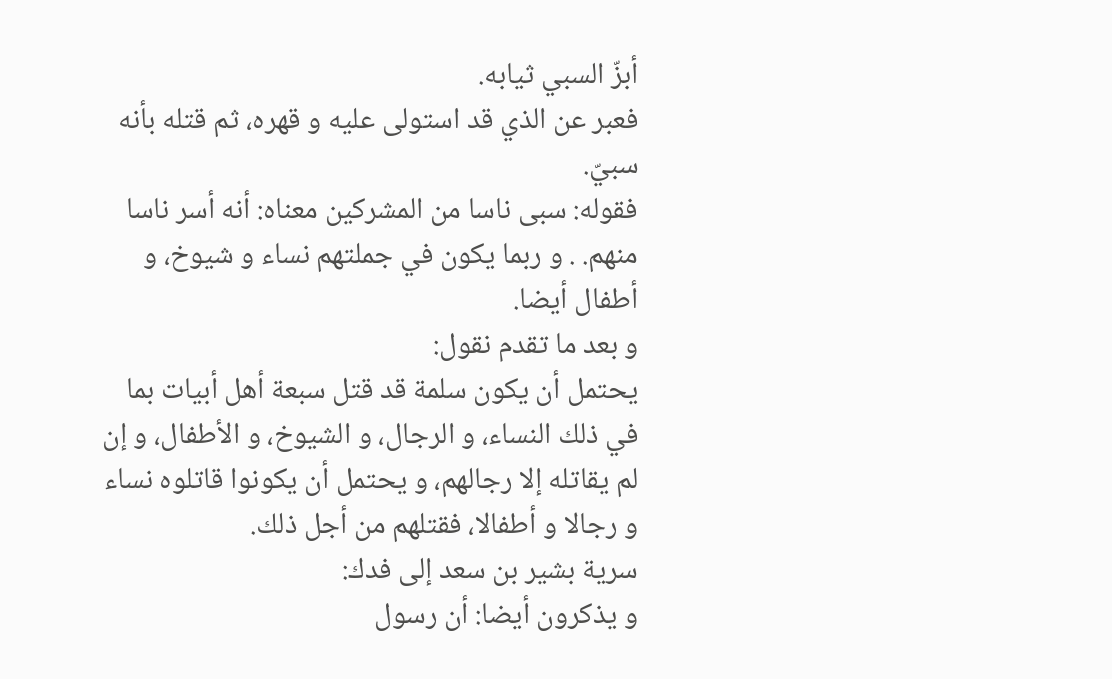أبزّ السبي ثيابه.
فعبر عن الذي قد استولى عليه و قهره، ثم قتله بأنه سبيّ.
فقوله: سبى ناسا من المشركين معناه: أنه أسر ناسا منهم. . و ربما يكون في جملتهم نساء و شيوخ، و أطفال أيضا.
و بعد ما تقدم نقول:
يحتمل أن يكون سلمة قد قتل سبعة أهل أبيات بما في ذلك النساء، و الرجال، و الشيوخ، و الأطفال، و إن لم يقاتله إلا رجالهم، و يحتمل أن يكونوا قاتلوه نساء و رجالا و أطفالا، فقتلهم من أجل ذلك.
سرية بشير بن سعد إلى فدك:
و يذكرون أيضا: أن رسول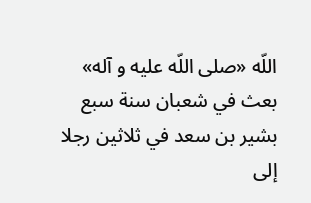اللّه «صلى اللّه عليه و آله» بعث في شعبان سنة سبع بشير بن سعد في ثلاثين رجلا إلى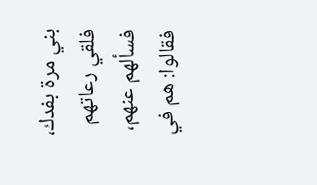بني مرة بفدك، فلقي رعاتهم فسألهم عنهم، فقالوا: هم في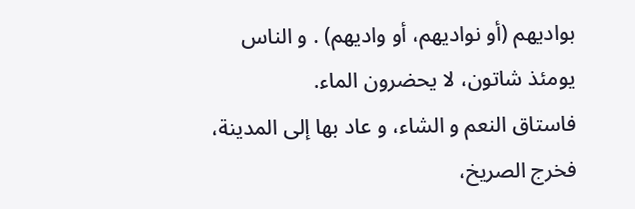بواديهم (أو نواديهم، أو واديهم) . و الناس يومئذ شاتون، لا يحضرون الماء.
فاستاق النعم و الشاء، و عاد بها إلى المدينة، فخرج الصريخ،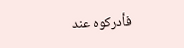فأدركوه عند